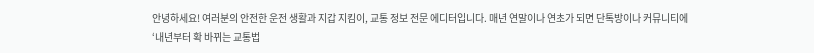안녕하세요! 여러분의 안전한 운전 생활과 지갑 지킴이, 교통 정보 전문 에디터입니다. 매년 연말이나 연초가 되면 단톡방이나 커뮤니티에 ‘내년부터 확 바뀌는 교통법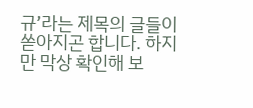규’라는 제목의 글들이 쏟아지곤 합니다. 하지만 막상 확인해 보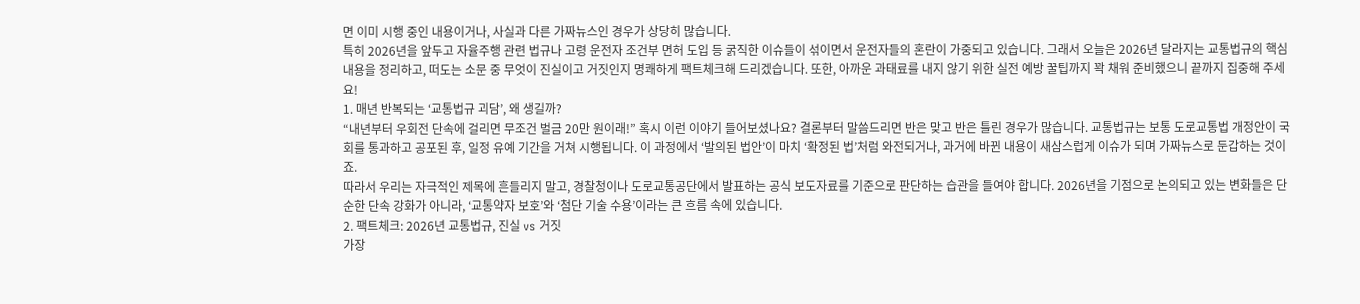면 이미 시행 중인 내용이거나, 사실과 다른 가짜뉴스인 경우가 상당히 많습니다.
특히 2026년을 앞두고 자율주행 관련 법규나 고령 운전자 조건부 면허 도입 등 굵직한 이슈들이 섞이면서 운전자들의 혼란이 가중되고 있습니다. 그래서 오늘은 2026년 달라지는 교통법규의 핵심 내용을 정리하고, 떠도는 소문 중 무엇이 진실이고 거짓인지 명쾌하게 팩트체크해 드리겠습니다. 또한, 아까운 과태료를 내지 않기 위한 실전 예방 꿀팁까지 꽉 채워 준비했으니 끝까지 집중해 주세요!
1. 매년 반복되는 ‘교통법규 괴담’, 왜 생길까?
“내년부터 우회전 단속에 걸리면 무조건 벌금 20만 원이래!” 혹시 이런 이야기 들어보셨나요? 결론부터 말씀드리면 반은 맞고 반은 틀린 경우가 많습니다. 교통법규는 보통 도로교통법 개정안이 국회를 통과하고 공포된 후, 일정 유예 기간을 거쳐 시행됩니다. 이 과정에서 ‘발의된 법안’이 마치 ‘확정된 법’처럼 와전되거나, 과거에 바뀐 내용이 새삼스럽게 이슈가 되며 가짜뉴스로 둔갑하는 것이죠.
따라서 우리는 자극적인 제목에 흔들리지 말고, 경찰청이나 도로교통공단에서 발표하는 공식 보도자료를 기준으로 판단하는 습관을 들여야 합니다. 2026년을 기점으로 논의되고 있는 변화들은 단순한 단속 강화가 아니라, ‘교통약자 보호’와 ‘첨단 기술 수용’이라는 큰 흐름 속에 있습니다.
2. 팩트체크: 2026년 교통법규, 진실 vs 거짓
가장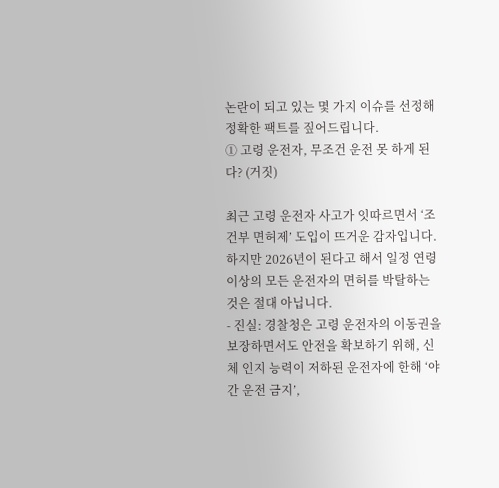논란이 되고 있는 몇 가지 이슈를 선정해 정확한 팩트를 짚어드립니다.
① 고령 운전자, 무조건 운전 못 하게 된다? (거짓)

최근 고령 운전자 사고가 잇따르면서 ‘조건부 면허제’ 도입이 뜨거운 감자입니다. 하지만 2026년이 된다고 해서 일정 연령 이상의 모든 운전자의 면허를 박탈하는 것은 절대 아닙니다.
- 진실: 경찰청은 고령 운전자의 이동권을 보장하면서도 안전을 확보하기 위해, 신체 인지 능력이 저하된 운전자에 한해 ‘야간 운전 금지’,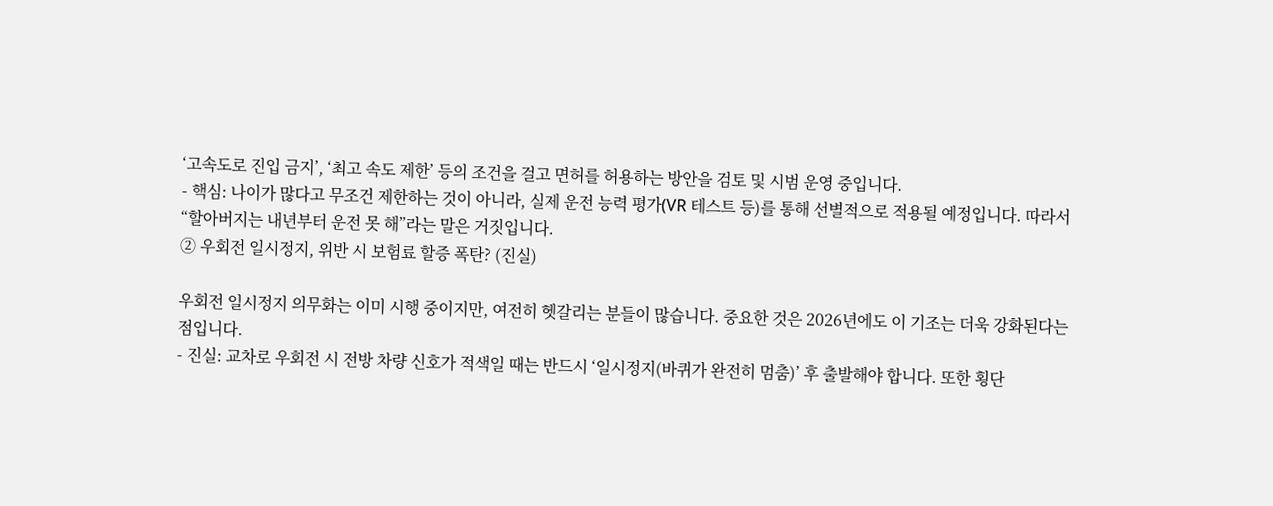‘고속도로 진입 금지’, ‘최고 속도 제한’ 등의 조건을 걸고 면허를 허용하는 방안을 검토 및 시범 운영 중입니다.
- 핵심: 나이가 많다고 무조건 제한하는 것이 아니라, 실제 운전 능력 평가(VR 테스트 등)를 통해 선별적으로 적용될 예정입니다. 따라서 “할아버지는 내년부터 운전 못 해”라는 말은 거짓입니다.
② 우회전 일시정지, 위반 시 보험료 할증 폭탄? (진실)

우회전 일시정지 의무화는 이미 시행 중이지만, 여전히 헷갈리는 분들이 많습니다. 중요한 것은 2026년에도 이 기조는 더욱 강화된다는 점입니다.
- 진실: 교차로 우회전 시 전방 차량 신호가 적색일 때는 반드시 ‘일시정지(바퀴가 완전히 멈춤)’ 후 출발해야 합니다. 또한 횡단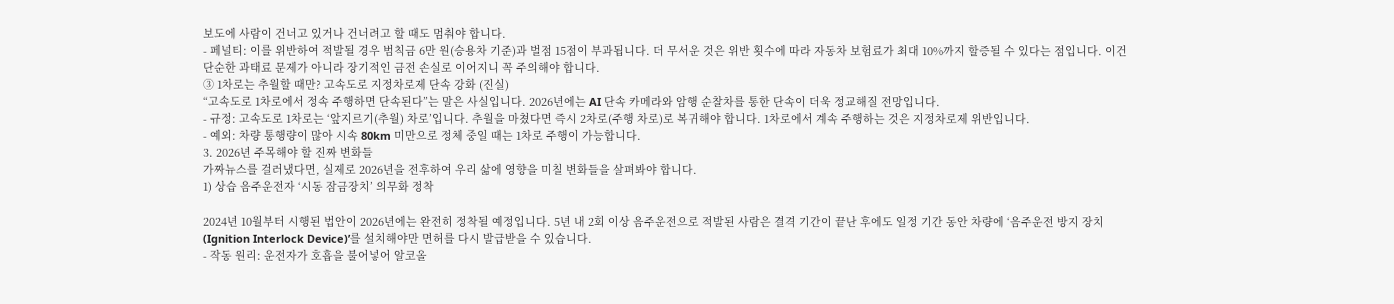보도에 사람이 건너고 있거나 건너려고 할 때도 멈춰야 합니다.
- 페널티: 이를 위반하여 적발될 경우 범칙금 6만 원(승용차 기준)과 벌점 15점이 부과됩니다. 더 무서운 것은 위반 횟수에 따라 자동차 보험료가 최대 10%까지 할증될 수 있다는 점입니다. 이건 단순한 과태료 문제가 아니라 장기적인 금전 손실로 이어지니 꼭 주의해야 합니다.
③ 1차로는 추월할 때만? 고속도로 지정차로제 단속 강화 (진실)
“고속도로 1차로에서 정속 주행하면 단속된다”는 말은 사실입니다. 2026년에는 AI 단속 카메라와 암행 순찰차를 통한 단속이 더욱 정교해질 전망입니다.
- 규정: 고속도로 1차로는 ‘앞지르기(추월) 차로’입니다. 추월을 마쳤다면 즉시 2차로(주행 차로)로 복귀해야 합니다. 1차로에서 계속 주행하는 것은 지정차로제 위반입니다.
- 예외: 차량 통행량이 많아 시속 80km 미만으로 정체 중일 때는 1차로 주행이 가능합니다.
3. 2026년 주목해야 할 진짜 변화들
가짜뉴스를 걸러냈다면, 실제로 2026년을 전후하여 우리 삶에 영향을 미칠 변화들을 살펴봐야 합니다.
1) 상습 음주운전자 ‘시동 잠금장치’ 의무화 정착

2024년 10월부터 시행된 법안이 2026년에는 완전히 정착될 예정입니다. 5년 내 2회 이상 음주운전으로 적발된 사람은 결격 기간이 끝난 후에도 일정 기간 동안 차량에 ‘음주운전 방지 장치(Ignition Interlock Device)’를 설치해야만 면허를 다시 발급받을 수 있습니다.
- 작동 원리: 운전자가 호흡을 불어넣어 알코올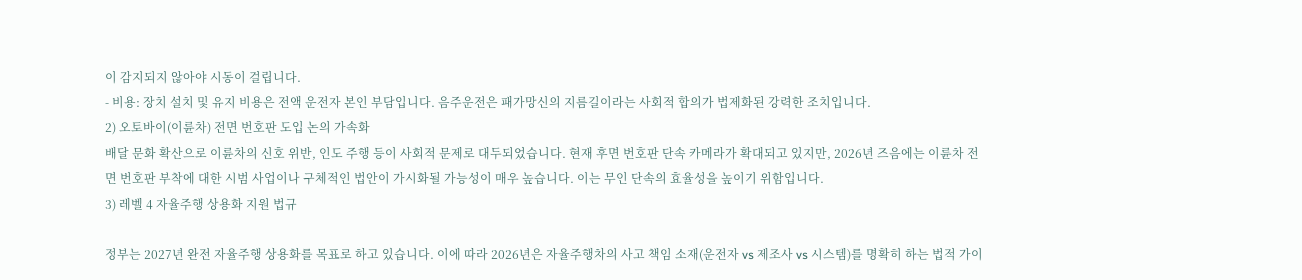이 감지되지 않아야 시동이 걸립니다.
- 비용: 장치 설치 및 유지 비용은 전액 운전자 본인 부담입니다. 음주운전은 패가망신의 지름길이라는 사회적 합의가 법제화된 강력한 조치입니다.
2) 오토바이(이륜차) 전면 번호판 도입 논의 가속화
배달 문화 확산으로 이륜차의 신호 위반, 인도 주행 등이 사회적 문제로 대두되었습니다. 현재 후면 번호판 단속 카메라가 확대되고 있지만, 2026년 즈음에는 이륜차 전면 번호판 부착에 대한 시범 사업이나 구체적인 법안이 가시화될 가능성이 매우 높습니다. 이는 무인 단속의 효율성을 높이기 위함입니다.
3) 레벨 4 자율주행 상용화 지원 법규

정부는 2027년 완전 자율주행 상용화를 목표로 하고 있습니다. 이에 따라 2026년은 자율주행차의 사고 책임 소재(운전자 vs 제조사 vs 시스템)를 명확히 하는 법적 가이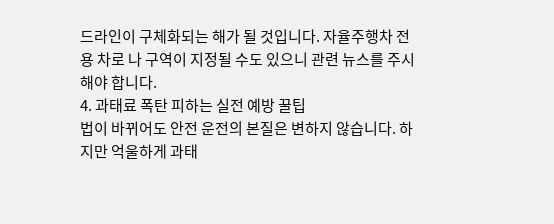드라인이 구체화되는 해가 될 것입니다. 자율주행차 전용 차로 나 구역이 지정될 수도 있으니 관련 뉴스를 주시해야 합니다.
4. 과태료 폭탄 피하는 실전 예방 꿀팁
법이 바뀌어도 안전 운전의 본질은 변하지 않습니다. 하지만 억울하게 과태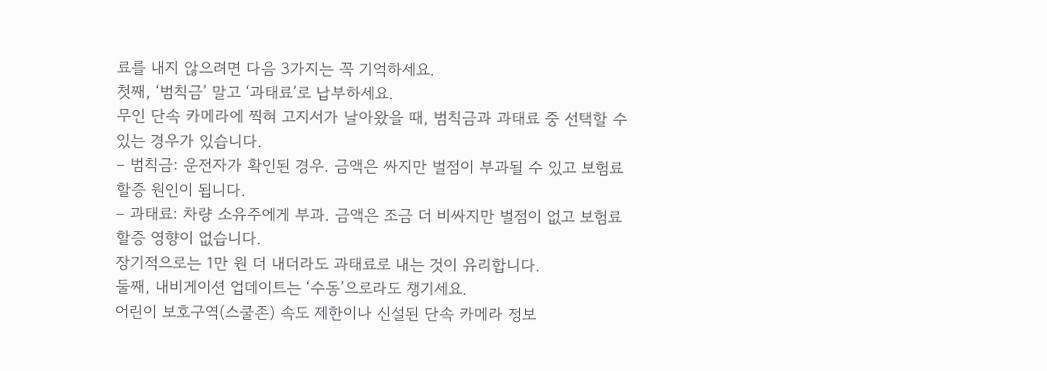료를 내지 않으려면 다음 3가지는 꼭 기억하세요.
첫째, ‘범칙금’ 말고 ‘과태료’로 납부하세요.
무인 단속 카메라에 찍혀 고지서가 날아왔을 때, 범칙금과 과태료 중 선택할 수 있는 경우가 있습니다.
– 범칙금: 운전자가 확인된 경우. 금액은 싸지만 벌점이 부과될 수 있고 보험료 할증 원인이 됩니다.
– 과태료: 차량 소유주에게 부과. 금액은 조금 더 비싸지만 벌점이 없고 보험료 할증 영향이 없습니다.
장기적으로는 1만 원 더 내더라도 과태료로 내는 것이 유리합니다.
둘째, 내비게이션 업데이트는 ‘수동’으로라도 챙기세요.
어린이 보호구역(스쿨존) 속도 제한이나 신설된 단속 카메라 정보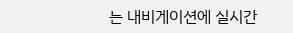는 내비게이션에 실시간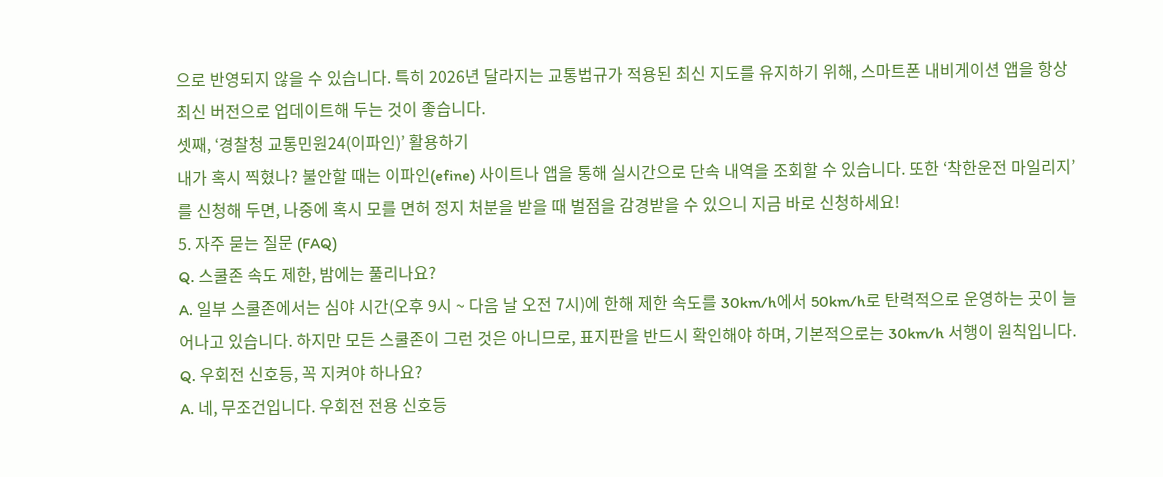으로 반영되지 않을 수 있습니다. 특히 2026년 달라지는 교통법규가 적용된 최신 지도를 유지하기 위해, 스마트폰 내비게이션 앱을 항상 최신 버전으로 업데이트해 두는 것이 좋습니다.
셋째, ‘경찰청 교통민원24(이파인)’ 활용하기
내가 혹시 찍혔나? 불안할 때는 이파인(efine) 사이트나 앱을 통해 실시간으로 단속 내역을 조회할 수 있습니다. 또한 ‘착한운전 마일리지’를 신청해 두면, 나중에 혹시 모를 면허 정지 처분을 받을 때 벌점을 감경받을 수 있으니 지금 바로 신청하세요!
5. 자주 묻는 질문 (FAQ)
Q. 스쿨존 속도 제한, 밤에는 풀리나요?
A. 일부 스쿨존에서는 심야 시간(오후 9시 ~ 다음 날 오전 7시)에 한해 제한 속도를 30km/h에서 50km/h로 탄력적으로 운영하는 곳이 늘어나고 있습니다. 하지만 모든 스쿨존이 그런 것은 아니므로, 표지판을 반드시 확인해야 하며, 기본적으로는 30km/h 서행이 원칙입니다.
Q. 우회전 신호등, 꼭 지켜야 하나요?
A. 네, 무조건입니다. 우회전 전용 신호등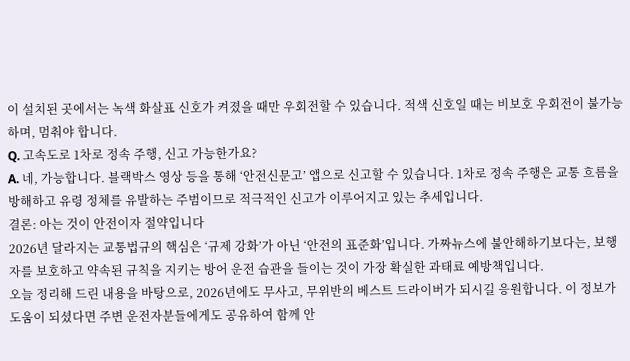이 설치된 곳에서는 녹색 화살표 신호가 켜졌을 때만 우회전할 수 있습니다. 적색 신호일 때는 비보호 우회전이 불가능하며, 멈춰야 합니다.
Q. 고속도로 1차로 정속 주행, 신고 가능한가요?
A. 네, 가능합니다. 블랙박스 영상 등을 통해 ‘안전신문고’ 앱으로 신고할 수 있습니다. 1차로 정속 주행은 교통 흐름을 방해하고 유령 정체를 유발하는 주범이므로 적극적인 신고가 이루어지고 있는 추세입니다.
결론: 아는 것이 안전이자 절약입니다
2026년 달라지는 교통법규의 핵심은 ‘규제 강화’가 아닌 ‘안전의 표준화’입니다. 가짜뉴스에 불안해하기보다는, 보행자를 보호하고 약속된 규칙을 지키는 방어 운전 습관을 들이는 것이 가장 확실한 과태료 예방책입니다.
오늘 정리해 드린 내용을 바탕으로, 2026년에도 무사고, 무위반의 베스트 드라이버가 되시길 응원합니다. 이 정보가 도움이 되셨다면 주변 운전자분들에게도 공유하여 함께 안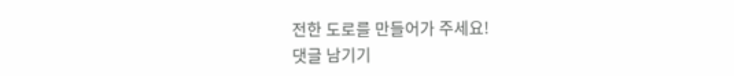전한 도로를 만들어가 주세요!
댓글 남기기